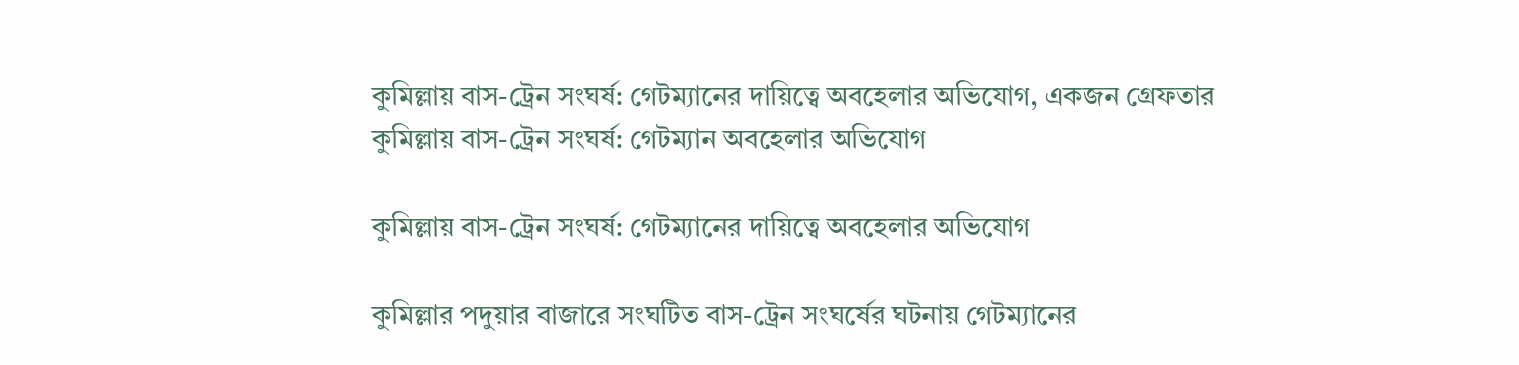কুমিল্লায় বাস-ট্রেন সংঘর্ষ: গেটম্যানের দায়িত্বে অবহেলার অভিযোগ, একজন গ্রেফতার
কুমিল্লায় বাস-ট্রেন সংঘর্ষ: গেটম্যান অবহেলার অভিযোগ

কুমিল্লায় বাস-ট্রেন সংঘর্ষ: গেটম্যানের দায়িত্বে অবহেলার অভিযোগ

কুমিল্লার পদুয়ার বাজারে সংঘটিত বাস-ট্রেন সংঘর্ষের ঘটনায় গেটম্যানের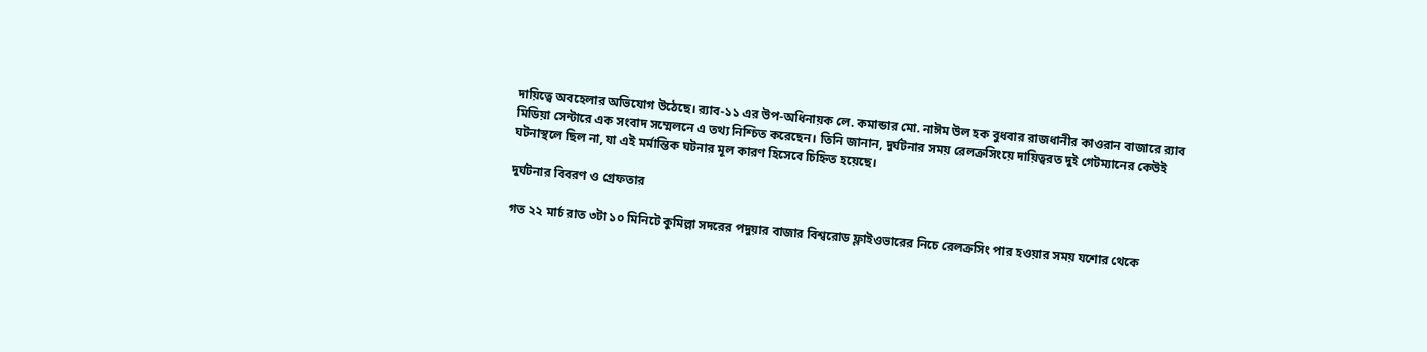দায়িত্বে অবহেলার অভিযোগ উঠেছে। র‍্যাব-১১ এর উপ-অধিনায়ক লে. কমান্ডার মো. নাঈম উল হক বুধবার রাজধানীর কাওরান বাজারে র‍্যাব মিডিয়া সেন্টারে এক সংবাদ সম্মেলনে এ তথ্য নিশ্চিত করেছেন। তিনি জানান, দুর্ঘটনার সময় রেলক্রসিংয়ে দায়িত্বরত দুই গেটম্যানের কেউই ঘটনাস্থলে ছিল না, যা এই মর্মান্তিক ঘটনার মূল কারণ হিসেবে চিহ্নিত হয়েছে।

দুর্ঘটনার বিবরণ ও গ্রেফতার

গত ২২ মার্চ রাত ৩টা ১০ মিনিটে কুমিল্লা সদরের পদুয়ার বাজার বিশ্বরোড ফ্লাইওভারের নিচে রেলক্রসিং পার হওয়ার সময় যশোর থেকে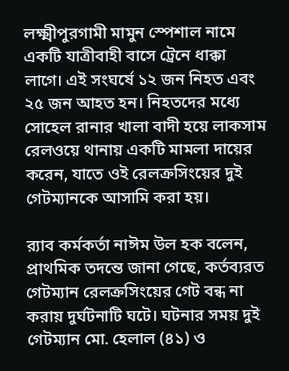লক্ষ্মীপুরগামী মামুন স্পেশাল নামে একটি যাত্রীবাহী বাসে ট্রেনে ধাক্কা লাগে। এই সংঘর্ষে ১২ জন নিহত এবং ২৫ জন আহত হন। নিহতদের মধ্যে সোহেল রানার খালা বাদী হয়ে লাকসাম রেলওয়ে থানায় একটি মামলা দায়ের করেন, যাতে ওই রেলক্রসিংয়ের দুই গেটম্যানকে আসামি করা হয়।

র‍্যাব কর্মকর্তা নাঈম উল হক বলেন, প্রাথমিক তদন্তে জানা গেছে, কর্তব্যরত গেটম্যান রেলক্রসিংয়ের গেট বন্ধ না করায় দুর্ঘটনাটি ঘটে। ঘটনার সময় দুই গেটম্যান মো. হেলাল (৪১) ও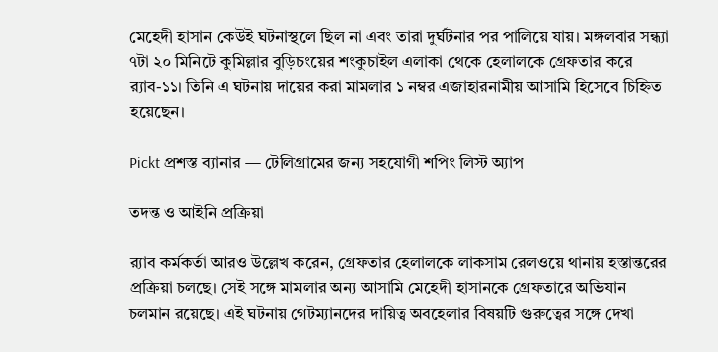মেহেদী হাসান কেউই ঘটনাস্থলে ছিল না এবং তারা দুর্ঘটনার পর পালিয়ে যায়। মঙ্গলবার সন্ধ্যা ৭টা ২০ মিনিটে কুমিল্লার বুড়িচংয়ের শংকুচাইল এলাকা থেকে হেলালকে গ্রেফতার করে র‍্যাব-১১। তিনি এ ঘটনায় দায়ের করা মামলার ১ নম্বর এজাহারনামীয় আসামি হিসেবে চিহ্নিত হয়েছেন।

Pickt প্রশস্ত ব্যানার — টেলিগ্রামের জন্য সহযোগী শপিং লিস্ট অ্যাপ

তদন্ত ও আইনি প্রক্রিয়া

র‍্যাব কর্মকর্তা আরও উল্লেখ করেন, গ্রেফতার হেলালকে লাকসাম রেলওয়ে থানায় হস্তান্তরের প্রক্রিয়া চলছে। সেই সঙ্গে মামলার অন্য আসামি মেহেদী হাসানকে গ্রেফতারে অভিযান চলমান রয়েছে। এই ঘটনায় গেটম্যানদের দায়িত্ব অবহেলার বিষয়টি গুরুত্বের সঙ্গে দেখা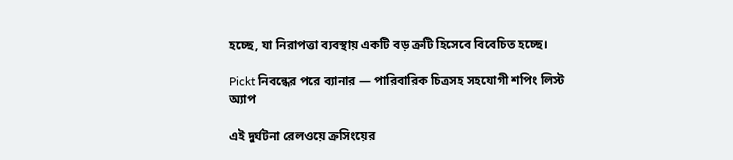হচ্ছে, যা নিরাপত্তা ব্যবস্থায় একটি বড় ত্রুটি হিসেবে বিবেচিত হচ্ছে।

Pickt নিবন্ধের পরে ব্যানার — পারিবারিক চিত্রসহ সহযোগী শপিং লিস্ট অ্যাপ

এই দুর্ঘটনা রেলওয়ে ক্রসিংয়ের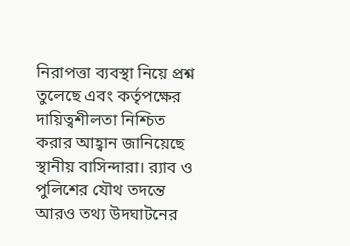নিরাপত্তা ব্যবস্থা নিয়ে প্রশ্ন তুলেছে এবং কর্তৃপক্ষের দায়িত্বশীলতা নিশ্চিত করার আহ্বান জানিয়েছে স্থানীয় বাসিন্দারা। র‍্যাব ও পুলিশের যৌথ তদন্তে আরও তথ্য উদঘাটনের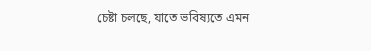চেষ্টা চলছে, যাতে ভবিষ্যতে এমন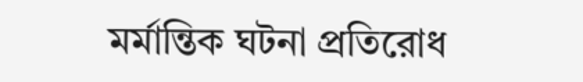মর্মান্তিক ঘটনা প্রতিরোধ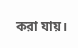করা যায়।